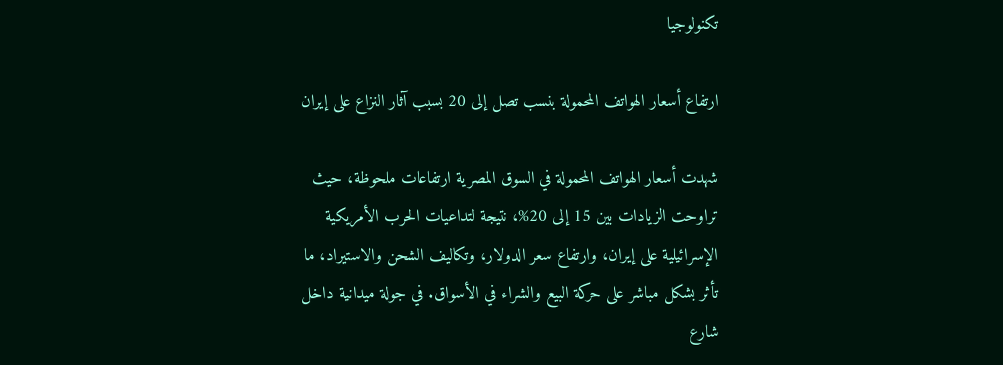تكنولوجيا

ارتفاع أسعار الهواتف المحمولة بنسب تصل إلى 20 بسبب آثار النزاع على إيران

شهدت أسعار الهواتف المحمولة في السوق المصرية ارتفاعات ملحوظة، حيث تراوحت الزيادات بين 15 إلى 20%، نتيجة لتداعيات الحرب الأمريكية الإسرائيلية على إيران، وارتفاع سعر الدولار، وتكاليف الشحن والاستيراد، ما تأثر بشكل مباشر على حركة البيع والشراء في الأسواق. في جولة ميدانية داخل شارع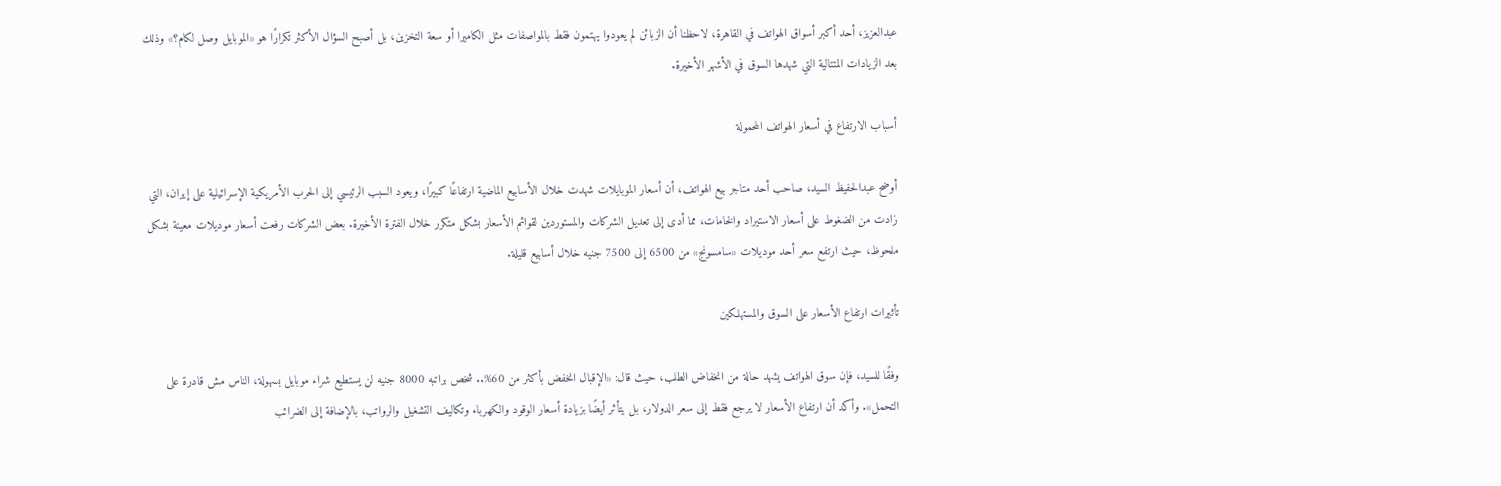عبدالعزيز، أحد أكبر أسواق الهواتف في القاهرة، لاحظنا أن الزبائن لم يعودوا يهتمون فقط بالمواصفات مثل الكاميرا أو سعة التخزين، بل أصبح السؤال الأكثر تكرارًا هو «الموبايل وصل لكام؟» وذلك بعد الزيادات المتتالية التي شهدها السوق في الأشهر الأخيرة.

أسباب الارتفاع في أسعار الهواتف المحمولة

أوضح عبدالحفيظ السيد، صاحب أحد متاجر بيع الهواتف، أن أسعار الموبايلات شهدت خلال الأسابيع الماضية ارتفاعًا كبيرًا، ويعود السبب الرئيسي إلى الحرب الأمريكية الإسرائيلية على إيران، التي زادت من الضغوط على أسعار الاستيراد والخامات، مما أدى إلى تعديل الشركات والمستوردين لقوائم الأسعار بشكل متكرر خلال الفترة الأخيرة. بعض الشركات رفعت أسعار موديلات معينة بشكل ملحوظ، حيث ارتفع سعر أحد موديلات «سامسونج» من 6500 إلى 7500 جنيه خلال أسابيع قليلة.

تأثيرات ارتفاع الأسعار على السوق والمستهلكين

وفقًا للسيد، فإن سوق الهواتف يشهد حالة من انخفاض الطلب، حيث قال: «الإقبال انخفض بأكثر من 60%.. شخص براتبه 8000 جنيه لن يستطيع شراء موبايل بسهولة، الناس مش قادرة على التحمل». وأكد أن ارتفاع الأسعار لا يرجع فقط إلى سعر الدولار، بل يتأثر أيضًا بزيادة أسعار الوقود والكهرباء وتكاليف التشغيل والرواتب، بالإضافة إلى الضرائب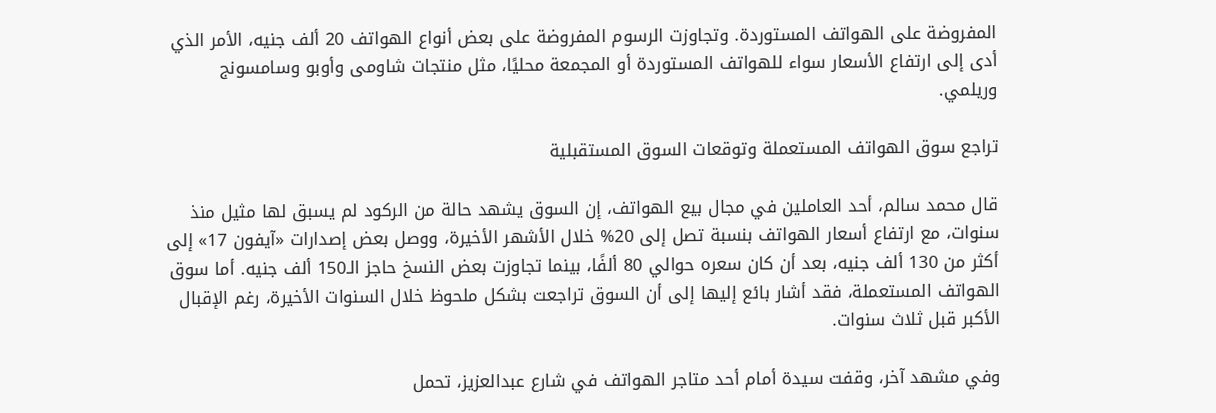المفروضة على الهواتف المستوردة. وتجاوزت الرسوم المفروضة على بعض أنواع الهواتف 20 ألف جنيه، الأمر الذي أدى إلى ارتفاع الأسعار سواء للهواتف المستوردة أو المجمعة محليًا، مثل منتجات شاومى وأوبو وسامسونج وريلمي.

تراجع سوق الهواتف المستعملة وتوقعات السوق المستقبلية

قال محمد سالم، أحد العاملين في مجال بيع الهواتف، إن السوق يشهد حالة من الركود لم يسبق لها مثيل منذ سنوات، مع ارتفاع أسعار الهواتف بنسبة تصل إلى 20% خلال الأشهر الأخيرة، ووصل بعض إصدارات «آيفون 17» إلى أكثر من 130 ألف جنيه، بعد أن كان سعره حوالي 80 ألفًا، بينما تجاوزت بعض النسخ حاجز الـ150 ألف جنيه. أما سوق الهواتف المستعملة، فقد أشار بائع إليها إلى أن السوق تراجعت بشكل ملحوظ خلال السنوات الأخيرة، رغم الإقبال الأكبر قبل ثلاث سنوات.

وفي مشهد آخر، وقفت سيدة أمام أحد متاجر الهواتف في شارع عبدالعزيز، تحمل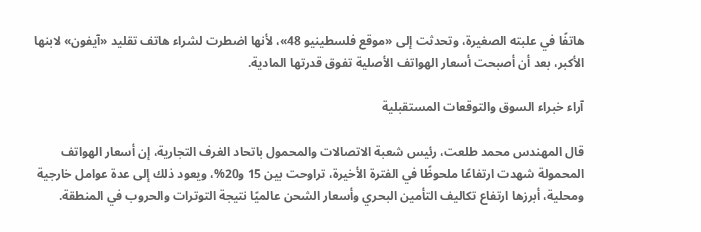هاتفًا في علبته الصغيرة، وتحدثت إلى «موقع فلسطينيو 48»، لأنها اضطرت لشراء هاتف تقليد «آيفون» لابنها الأكبر، بعد أن أصبحت أسعار الهواتف الأصلية تفوق قدرتها المادية.

آراء خبراء السوق والتوقعات المستقبلية

قال المهندس محمد طلعت، رئيس شعبة الاتصالات والمحمول باتحاد الغرف التجارية، إن أسعار الهواتف المحمولة شهدت ارتفاعًا ملحوظًا في الفترة الأخيرة، تراوحت بين 15 و20%، ويعود ذلك إلى عدة عوامل خارجية ومحلية، أبرزها ارتفاع تكاليف التأمين البحري وأسعار الشحن عالميًا نتيجة التوترات والحروب في المنطقة.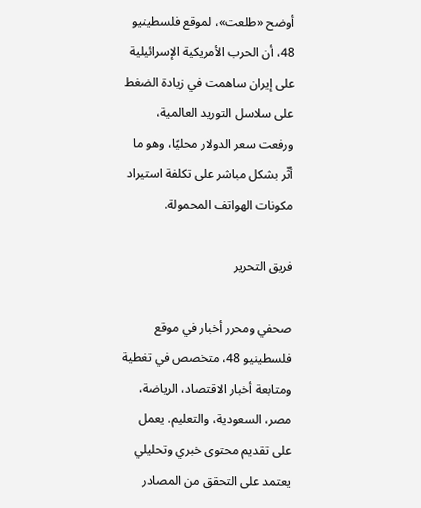أوضح «طلعت»، لموقع فلسطينيو 48، أن الحرب الأمريكية الإسرائيلية على إيران ساهمت في زيادة الضغط على سلاسل التوريد العالمية، ورفعت سعر الدولار محليًا، وهو ما أثّر بشكل مباشر على تكلفة استيراد مكونات الهواتف المحمولة.

فريق التحرير

صحفي ومحرر أخبار في موقع فلسطينيو 48، متخصص في تغطية ومتابعة أخبار الاقتصاد، الرياضة، مصر، السعودية، والتعليم. يعمل على تقديم محتوى خبري وتحليلي يعتمد على التحقق من المصادر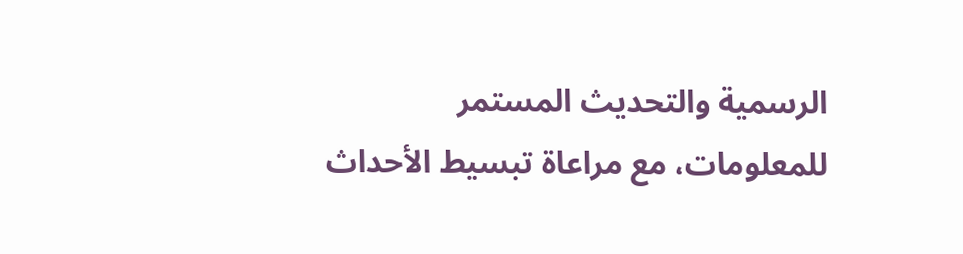الرسمية والتحديث المستمر للمعلومات، مع مراعاة تبسيط الأحداث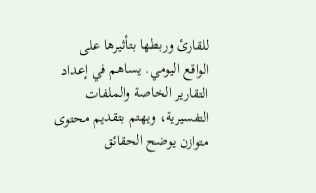للقارئ وربطها بتأثيرها على الواقع اليومي. يساهم في إعداد التقارير الخاصة والملفات التفسيرية، ويهتم بتقديم محتوى متوازن يوضح الحقائق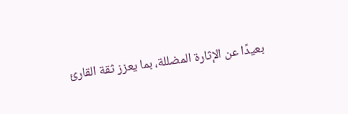بعيدًا عن الإثارة المضللة، بما يعزز ثقة القارئ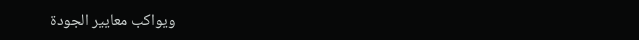ويواكب معايير الجودة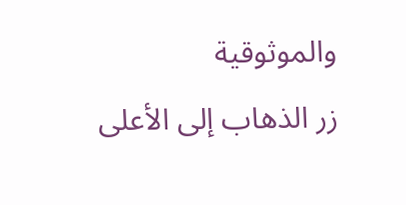والموثوقية
زر الذهاب إلى الأعلى